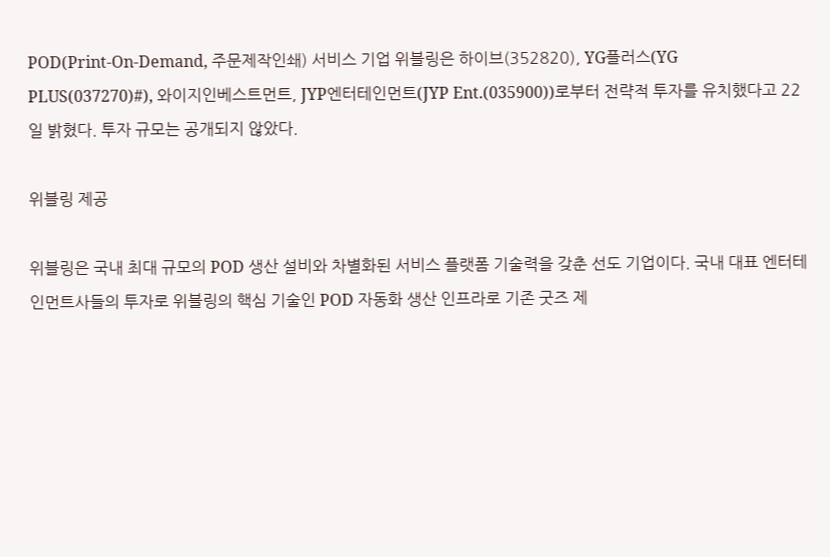POD(Print-On-Demand, 주문제작인쇄) 서비스 기업 위블링은 하이브(352820), YG플러스(YG PLUS(037270)#), 와이지인베스트먼트, JYP엔터테인먼트(JYP Ent.(035900))로부터 전략적 투자를 유치했다고 22일 밝혔다. 투자 규모는 공개되지 않았다.

위블링 제공

위블링은 국내 최대 규모의 POD 생산 설비와 차별화된 서비스 플랫폼 기술력을 갖춘 선도 기업이다. 국내 대표 엔터테인먼트사들의 투자로 위블링의 핵심 기술인 POD 자동화 생산 인프라로 기존 굿즈 제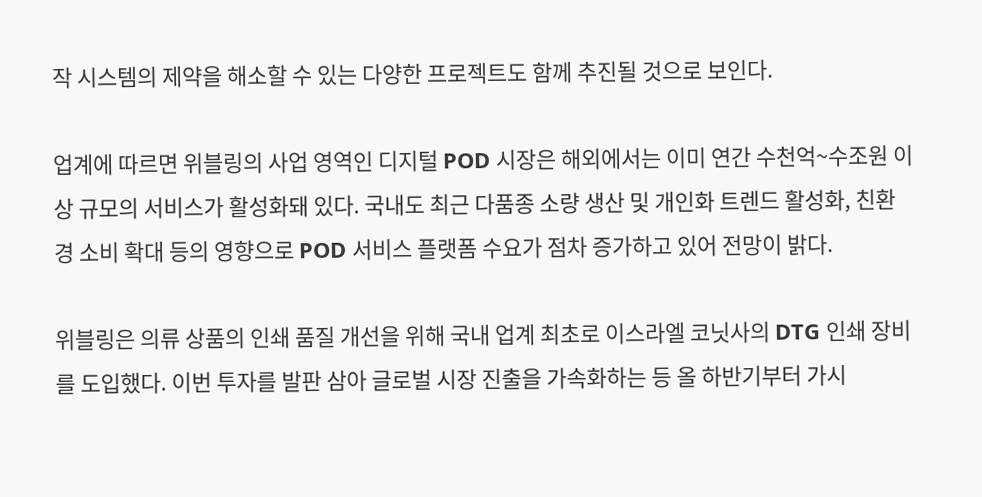작 시스템의 제약을 해소할 수 있는 다양한 프로젝트도 함께 추진될 것으로 보인다.

업계에 따르면 위블링의 사업 영역인 디지털 POD 시장은 해외에서는 이미 연간 수천억~수조원 이상 규모의 서비스가 활성화돼 있다. 국내도 최근 다품종 소량 생산 및 개인화 트렌드 활성화, 친환경 소비 확대 등의 영향으로 POD 서비스 플랫폼 수요가 점차 증가하고 있어 전망이 밝다.

위블링은 의류 상품의 인쇄 품질 개선을 위해 국내 업계 최초로 이스라엘 코닛사의 DTG 인쇄 장비를 도입했다. 이번 투자를 발판 삼아 글로벌 시장 진출을 가속화하는 등 올 하반기부터 가시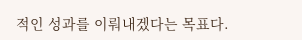적인 성과를 이뤄내겠다는 목표다.